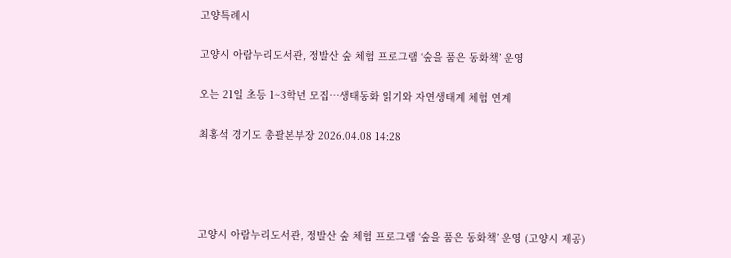고양특례시

고양시 아람누리도서관, 정발산 숲 체험 프로그램 ‘숲을 품은 동화책’ 운영

오는 21일 초등 1~3학년 모집…생태동화 읽기와 자연생태계 체험 연계

최홍석 경기도 총괄본부장 2026.04.08 14:28




고양시 아람누리도서관, 정발산 숲 체험 프로그램 ‘숲을 품은 동화책’ 운영 (고양시 제공)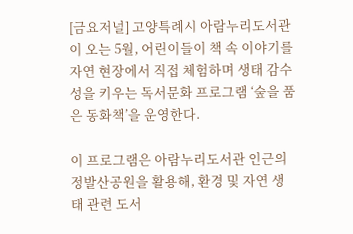[금요저널] 고양특례시 아람누리도서관이 오는 5월, 어린이들이 책 속 이야기를 자연 현장에서 직접 체험하며 생태 감수성을 키우는 독서문화 프로그램 ‘숲을 품은 동화책’을 운영한다.

이 프로그램은 아람누리도서관 인근의 정발산공원을 활용해, 환경 및 자연 생태 관련 도서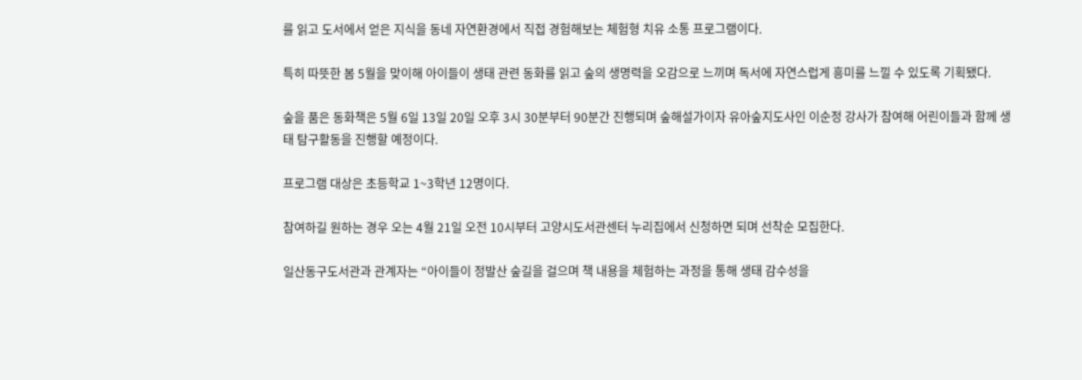를 읽고 도서에서 얻은 지식을 동네 자연환경에서 직접 경험해보는 체험형 치유 소통 프로그램이다.

특히 따뜻한 봄 5월을 맞이해 아이들이 생태 관련 동화를 읽고 숲의 생명력을 오감으로 느끼며 독서에 자연스럽게 흥미를 느낄 수 있도록 기획됐다.

숲을 품은 동화책은 5월 6일 13일 20일 오후 3시 30분부터 90분간 진행되며 숲해설가이자 유아숲지도사인 이순정 강사가 참여해 어린이들과 함께 생태 탐구활동을 진행할 예정이다.

프로그램 대상은 초등학교 1~3학년 12명이다.

참여하길 원하는 경우 오는 4월 21일 오전 10시부터 고양시도서관센터 누리집에서 신청하면 되며 선착순 모집한다.

일산동구도서관과 관계자는 “아이들이 정발산 숲길을 걸으며 책 내용을 체험하는 과정을 통해 생태 감수성을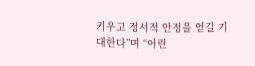키우고 정서적 안정을 얻길 기대한다”며 “어린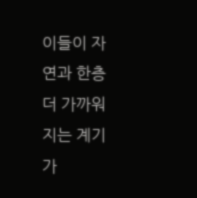이들이 자연과 한층 더 가까워지는 계기가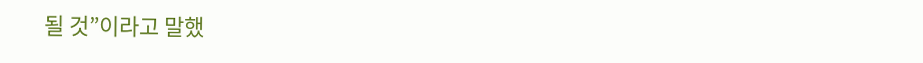될 것”이라고 말했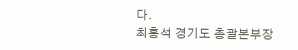다.
최홍석 경기도 총괄본부장